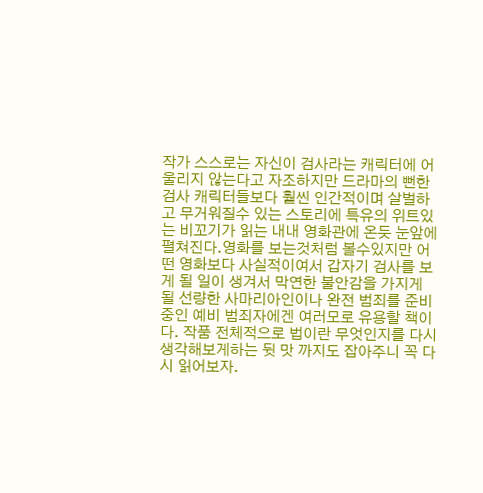작가 스스로는 자신이 검사라는 캐릭터에 어울리지 않는다고 자조하지만 드라마의 뻔한 검사 캐릭터들보다 훨씬 인간적이며 살벌하고 무거워질수 있는 스토리에 특유의 위트있는 비꼬기가 읽는 내내 영화관에 온듯 눈앞에 펼쳐진다.영화를 보는것처럼 볼수있지만 어떤 영화보다 사실적이여서 갑자기 검사를 보게 될 일이 생겨서 막연한 불안감을 가지게 될 선량한 사마리아인이나 완전 범죄를 준비 중인 예비 범죄자에겐 여러모로 유용할 책이다. 작품 전체적으로 법이란 무엇인지를 다시 생각해보게하는 뒷 맛 까지도 잡아주니 꼭 다시 읽어보자.